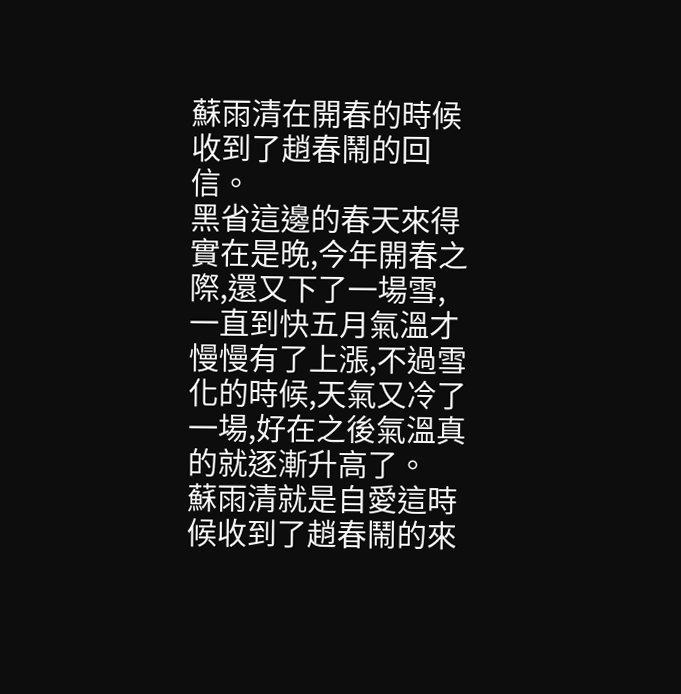蘇雨清在開春的時候收到了趙春鬧的回信。
黑省這邊的春天來得實在是晚,今年開春之際,還又下了一場雪,一直到快五月氣溫才慢慢有了上漲,不過雪化的時候,天氣又冷了一場,好在之後氣溫真的就逐漸升高了。
蘇雨清就是自愛這時候收到了趙春鬧的來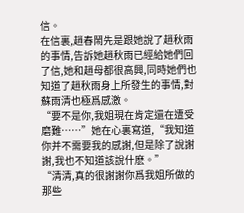信。
在信裏,趙春鬧先是跟她說了趙秋雨的事情,告訴她趙秋雨已經給她們回了信,她和趙母都很高興,同時她們也知道了趙秋雨身上所發生的事情,對蘇雨清也極爲感激。
“要不是你,我姐現在肯定還在遭受磨難……”她在心裏寫道,“我知道你并不需要我的感謝,但是除了說謝謝,我也不知道該說什麽。”
“清清,真的很謝謝你爲我姐所做的那些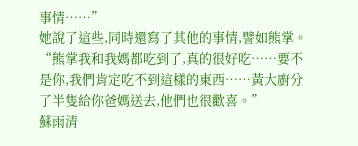事情……”
她說了這些,同時還寫了其他的事情,譬如熊掌。
“熊掌我和我媽都吃到了,真的很好吃……要不是你,我們肯定吃不到這樣的東西……黃大廚分了半隻給你爸媽送去,他們也很歡喜。”
蘇雨清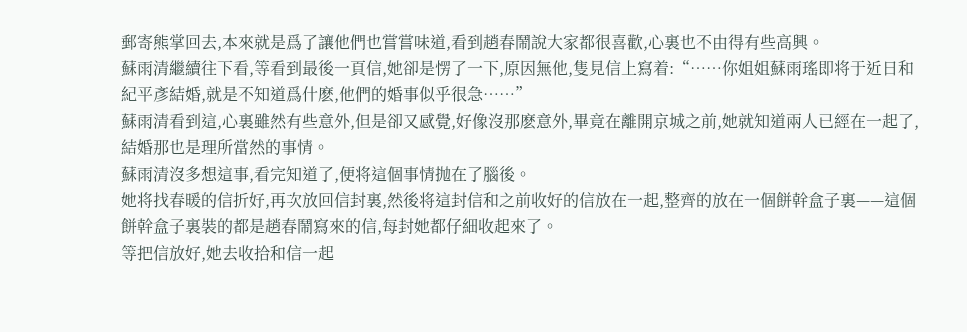郵寄熊掌回去,本來就是爲了讓他們也嘗嘗味道,看到趙春鬧說大家都很喜歡,心裏也不由得有些高興。
蘇雨清繼續往下看,等看到最後一頁信,她卻是愣了一下,原因無他,隻見信上寫着:“……你姐姐蘇雨瑤即将于近日和紀平彥結婚,就是不知道爲什麽,他們的婚事似乎很急……”
蘇雨清看到這,心裏雖然有些意外,但是卻又感覺,好像沒那麽意外,畢竟在離開京城之前,她就知道兩人已經在一起了,結婚那也是理所當然的事情。
蘇雨清沒多想這事,看完知道了,便将這個事情抛在了腦後。
她将找春暖的信折好,再次放回信封裏,然後将這封信和之前收好的信放在一起,整齊的放在一個餅幹盒子裏——這個餅幹盒子裏裝的都是趙春鬧寫來的信,每封她都仔細收起來了。
等把信放好,她去收拾和信一起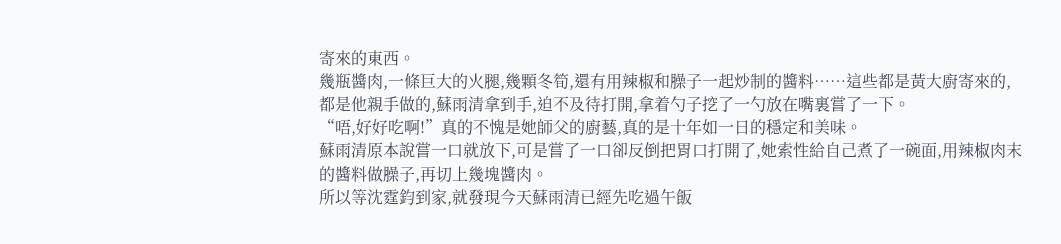寄來的東西。
幾瓶醬肉,一條巨大的火腿,幾顆冬筍,還有用辣椒和臊子一起炒制的醬料……這些都是黃大廚寄來的,都是他親手做的,蘇雨清拿到手,迫不及待打開,拿着勺子挖了一勺放在嘴裏嘗了一下。
“唔,好好吃啊!”真的不愧是她師父的廚藝,真的是十年如一日的穩定和美味。
蘇雨清原本說嘗一口就放下,可是嘗了一口卻反倒把胃口打開了,她索性給自己煮了一碗面,用辣椒肉末的醬料做臊子,再切上幾塊醬肉。
所以等沈霆鈞到家,就發現今天蘇雨清已經先吃過午飯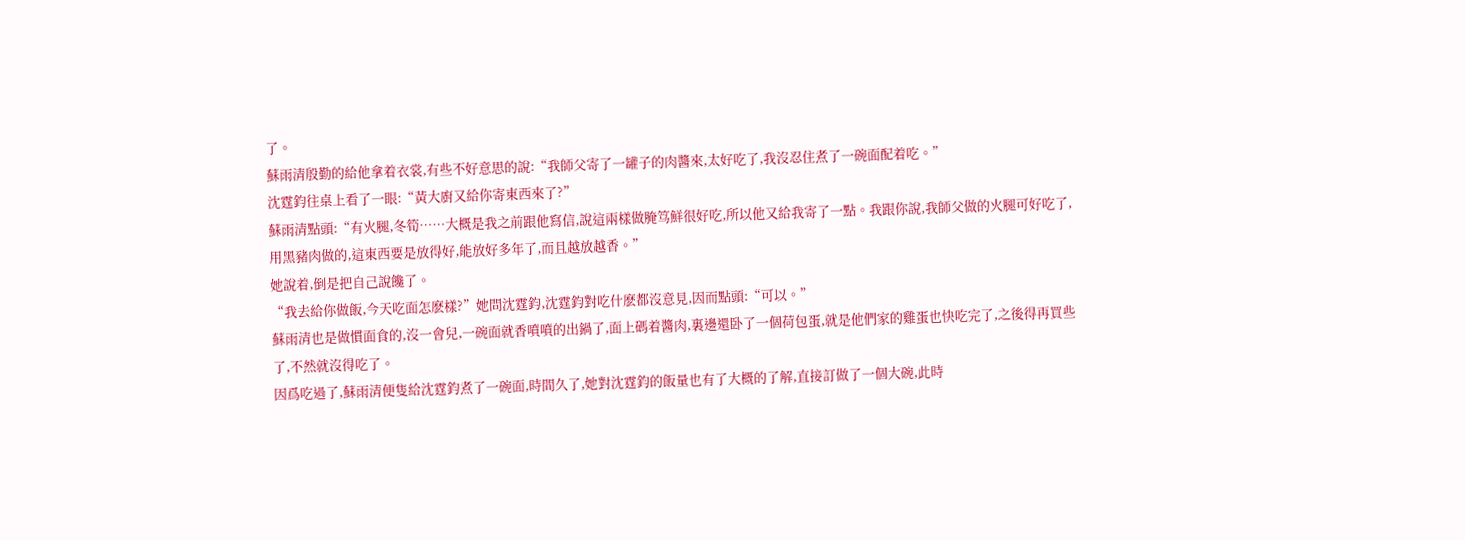了。
蘇雨清殷勤的給他拿着衣裳,有些不好意思的說:“我師父寄了一罐子的肉醬來,太好吃了,我沒忍住煮了一碗面配着吃。”
沈霆鈞往桌上看了一眼:“黃大廚又給你寄東西來了?”
蘇雨清點頭:“有火腿,冬筍……大概是我之前跟他寫信,說這兩樣做腌笃鮮很好吃,所以他又給我寄了一點。我跟你說,我師父做的火腿可好吃了,用黑豬肉做的,這東西要是放得好,能放好多年了,而且越放越香。”
她說着,倒是把自己說饞了。
“我去給你做飯,今天吃面怎麽樣?”她問沈霆鈞,沈霆鈞對吃什麽都沒意見,因而點頭:“可以。”
蘇雨清也是做慣面食的,沒一會兒,一碗面就香噴噴的出鍋了,面上碼着醬肉,裏邊還卧了一個荷包蛋,就是他們家的雞蛋也快吃完了,之後得再買些了,不然就沒得吃了。
因爲吃過了,蘇雨清便隻給沈霆鈞煮了一碗面,時間久了,她對沈霆鈞的飯量也有了大概的了解,直接訂做了一個大碗,此時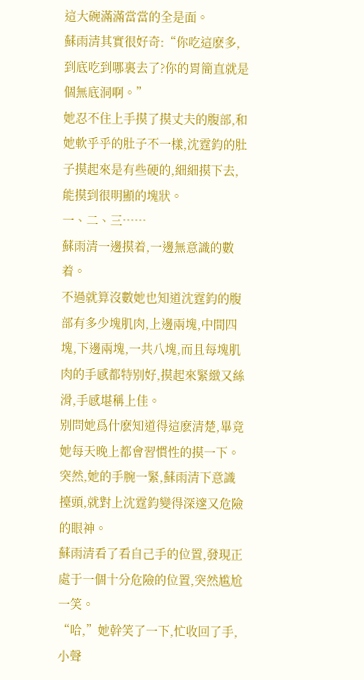這大碗滿滿當當的全是面。
蘇雨清其實很好奇:“你吃這麽多,到底吃到哪裏去了?你的胃簡直就是個無底洞啊。”
她忍不住上手摸了摸丈夫的腹部,和她軟乎乎的肚子不一樣,沈霆鈞的肚子摸起來是有些硬的,細細摸下去,能摸到很明顯的塊狀。
一、二、三……
蘇雨清一邊摸着,一邊無意識的數着。
不過就算沒數她也知道沈霆鈞的腹部有多少塊肌肉,上邊兩塊,中間四塊,下邊兩塊,一共八塊,而且每塊肌肉的手感都特别好,摸起來緊緻又絲滑,手感堪稱上佳。
别問她爲什麽知道得這麽清楚,畢竟她每天晚上都會習慣性的摸一下。
突然,她的手腕一緊,蘇雨清下意識擡頭,就對上沈霆鈞變得深邃又危險的眼神。
蘇雨清看了看自己手的位置,發現正處于一個十分危險的位置,突然尴尬一笑。
“哈,”她幹笑了一下,忙收回了手,小聲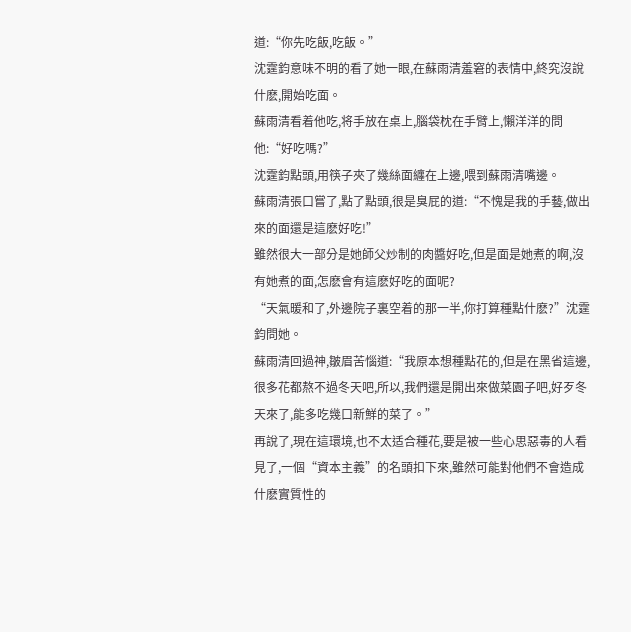道:“你先吃飯,吃飯。”
沈霆鈞意味不明的看了她一眼,在蘇雨清羞窘的表情中,終究沒說什麽,開始吃面。
蘇雨清看着他吃,将手放在桌上,腦袋枕在手臂上,懶洋洋的問他:“好吃嗎?”
沈霆鈞點頭,用筷子夾了幾絲面纏在上邊,喂到蘇雨清嘴邊。
蘇雨清張口嘗了,點了點頭,很是臭屁的道:“不愧是我的手藝,做出來的面還是這麽好吃!”
雖然很大一部分是她師父炒制的肉醬好吃,但是面是她煮的啊,沒有她煮的面,怎麽會有這麽好吃的面呢?
“天氣暖和了,外邊院子裏空着的那一半,你打算種點什麽?”沈霆鈞問她。
蘇雨清回過神,皺眉苦惱道:“我原本想種點花的,但是在黑省這邊,很多花都熬不過冬天吧,所以,我們還是開出來做菜園子吧,好歹冬天來了,能多吃幾口新鮮的菜了。”
再說了,現在這環境,也不太适合種花,要是被一些心思惡毒的人看見了,一個“資本主義”的名頭扣下來,雖然可能對他們不會造成什麽實質性的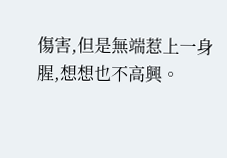傷害,但是無端惹上一身腥,想想也不高興。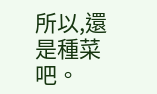所以,還是種菜吧。